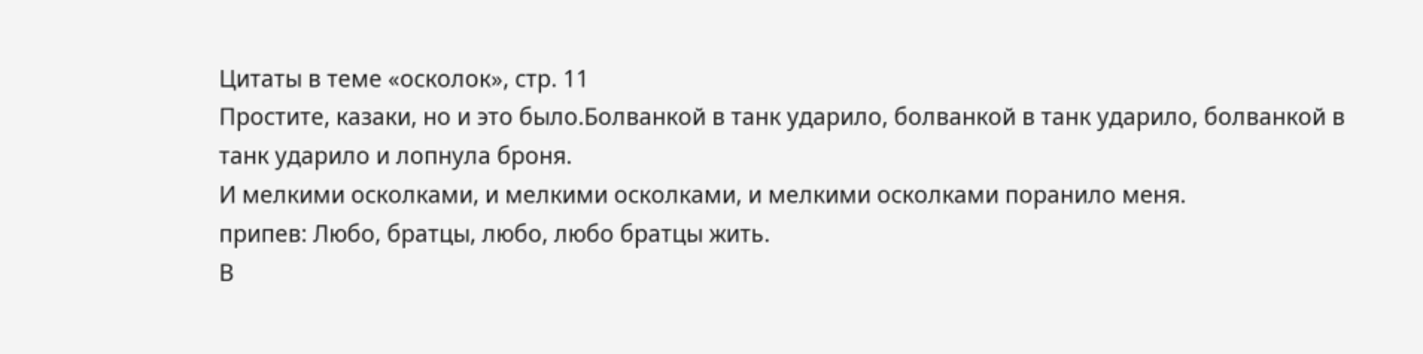Цитаты в теме «осколок», стр. 11
Простите, казаки, но и это было.Болванкой в танк ударило, болванкой в танк ударило, болванкой в танк ударило и лопнула броня.
И мелкими осколками, и мелкими осколками, и мелкими осколками поранило меня.
припев: Любо, братцы, любо, любо братцы жить.
В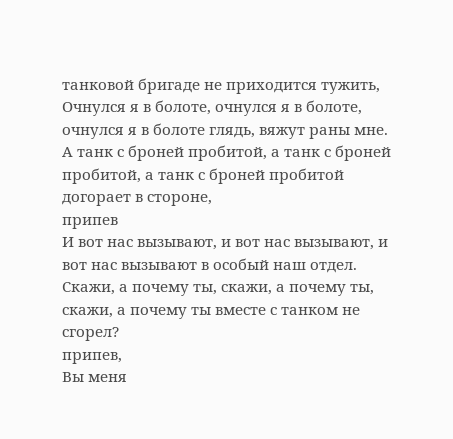танковой бригаде не приходится тужить,
Очнулся я в болоте, очнулся я в болоте, очнулся я в болоте глядь, вяжут раны мне.
А танк с броней пробитой, а танк с броней пробитой, а танк с броней пробитой догорает в стороне,
припев
И вот нас вызывают, и вот нас вызывают, и вот нас вызывают в особый наш отдел.
Скажи, а почему ты, скажи, а почему ты, скажи, а почему ты вместе с танком не сгорел?
припев,
Вы меня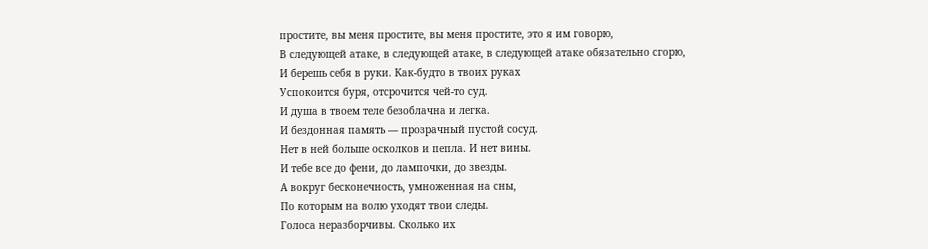простите, вы меня простите, вы меня простите, это я им говорю,
В следующей атаке, в следующей атаке, в следующей атаке обязательно сгорю,
И берешь себя в руки. Как-будто в твоих руках
Успокоится буря, отсрочится чей-то суд.
И душа в твоем теле безоблачна и легка.
И бездонная память — прозрачный пустой сосуд.
Нет в ней больше осколков и пепла. И нет вины.
И тебе все до фени, до лампочки, до звезды.
А вокруг бесконечность, умноженная на сны,
По которым на волю уходят твои следы.
Голоса неразборчивы. Сколько их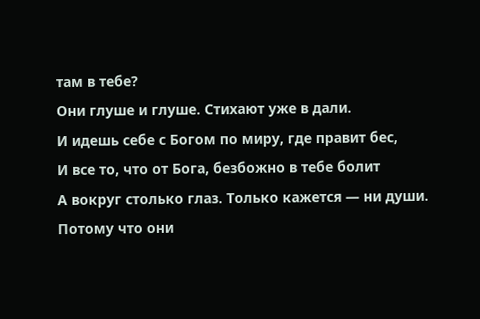там в тебе?
Они глуше и глуше. Стихают уже в дали.
И идешь себе с Богом по миру, где правит бес,
И все то, что от Бога, безбожно в тебе болит
А вокруг столько глаз. Только кажется — ни души.
Потому что они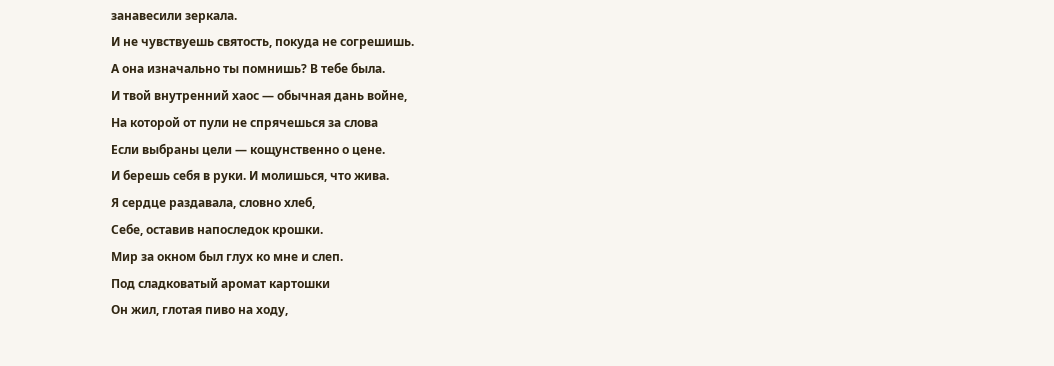занавесили зеркала.
И не чувствуешь святость, покуда не согрешишь.
А она изначально ты помнишь? В тебе была.
И твой внутренний хаос — обычная дань войне,
На которой от пули не спрячешься за слова
Если выбраны цели — кощунственно о цене.
И берешь себя в руки. И молишься, что жива.
Я сердце раздавала, словно хлеб,
Себе, оставив напоследок крошки.
Мир за окном был глух ко мне и слеп.
Под сладковатый аромат картошки
Он жил, глотая пиво на ходу,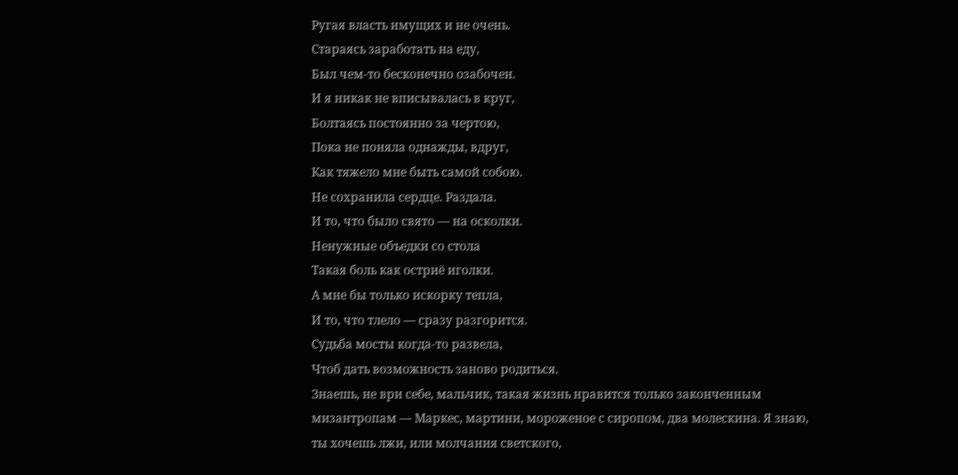Ругая власть имущих и не очень.
Стараясь заработать на еду,
Был чем-то бесконечно озабочен.
И я никак не вписывалась в круг,
Болтаясь постоянно за чертою,
Пока не поняла однажды, вдруг,
Как тяжело мне быть самой собою.
Не сохранила сердце. Раздала.
И то, что было свято — на осколки.
Ненужные объедки со стола
Такая боль как остриё иголки.
А мне бы только искорку тепла,
И то, что тлело — сразу разгорится.
Судьба мосты когда-то развела,
Чтоб дать возможность заново родиться.
Знаешь, не ври себе, мальчик, такая жизнь нравится только законченным мизантропам — Маркес, мартини, мороженое с сиропом, два молескина. Я знаю, ты хочешь лжи, или молчания светского,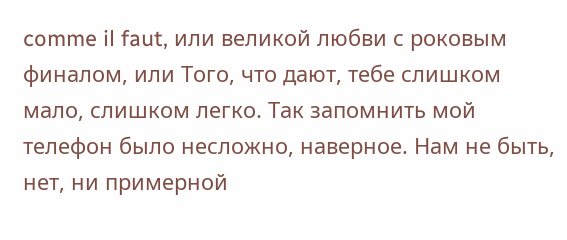comme il faut, или великой любви с роковым финалом, или Того, что дают, тебе слишком мало, слишком легко. Так запомнить мой телефон было несложно, наверное. Нам не быть, нет, ни примерной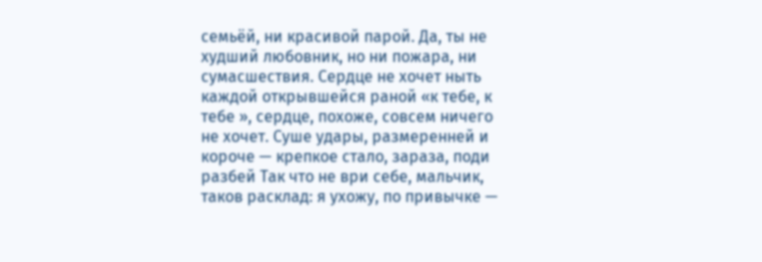семьёй, ни красивой парой. Да, ты не худший любовник, но ни пожара, ни сумасшествия. Сердце не хочет ныть каждой открывшейся раной «к тебе, к тебе », сердце, похоже, совсем ничего не хочет. Суше удары, размеренней и короче — крепкое стало, зараза, поди разбей Так что не ври себе, мальчик, таков расклад: я ухожу, по привычке —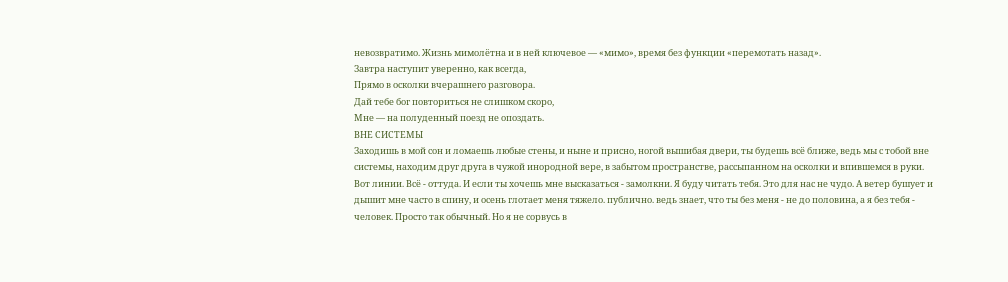невозвратимо. Жизнь мимолётна и в ней ключевое — «мимо», время без функции «перемотать назад».
Завтра наступит уверенно, как всегда,
Прямо в осколки вчерашнего разговора.
Дай тебе бог повториться не слишком скоро,
Мне — на полуденный поезд не опоздать.
ВНЕ СИСТЕМЫ
Заходишь в мой сон и ломаешь любые стены, и ныне и присно, ногой вышибая двери, ты будешь всё ближе, ведь мы с тобой вне системы, находим друг друга в чужой инородной вере, в забытом пространстве, рассыпанном на осколки и впившемся в руки. Вот линии. Всё - оттуда. И если ты хочешь мне высказаться - замолкни. Я буду читать тебя. Это для нас не чудо. А ветер бушует и дышит мне часто в спину, и осень глотает меня тяжело. публично. ведь знает, что ты без меня - не до половина, а я без тебя - человек. Просто так обычный. Но я не сорвусь в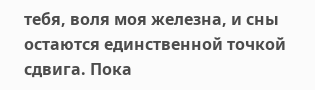тебя, воля моя железна, и сны остаются единственной точкой сдвига. Пока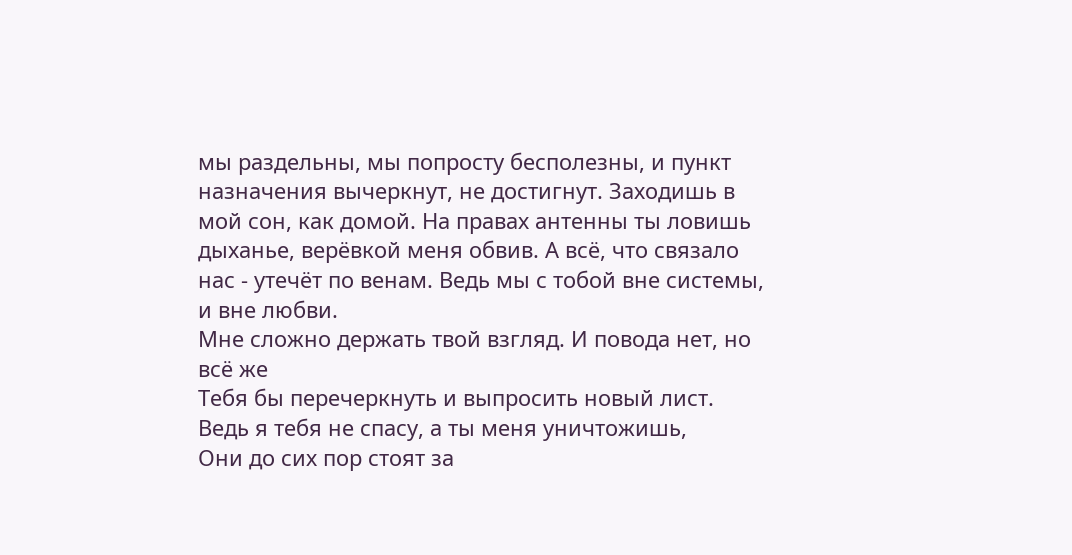мы раздельны, мы попросту бесполезны, и пункт назначения вычеркнут, не достигнут. Заходишь в мой сон, как домой. На правах антенны ты ловишь дыханье, верёвкой меня обвив. А всё, что связало нас - утечёт по венам. Ведь мы с тобой вне системы, и вне любви.
Мне сложно держать твой взгляд. И повода нет, но всё же
Тебя бы перечеркнуть и выпросить новый лист.
Ведь я тебя не спасу, а ты меня уничтожишь,
Они до сих пор стоят за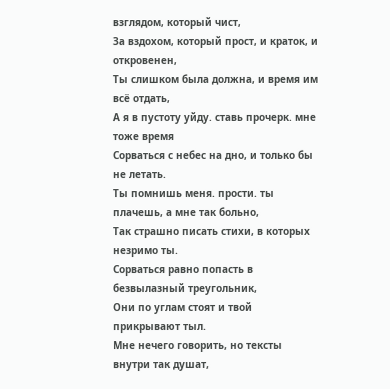взглядом, который чист,
За вздохом, который прост, и краток, и откровенен,
Ты слишком была должна, и время им всё отдать,
А я в пустоту уйду. ставь прочерк. мне тоже время
Сорваться с небес на дно, и только бы не летать.
Ты помнишь меня. прости. ты плачешь, а мне так больно,
Так страшно писать стихи, в которых незримо ты.
Сорваться равно попасть в безвылазный треугольник,
Они по углам стоят и твой прикрывают тыл.
Мне нечего говорить, но тексты внутри так душат,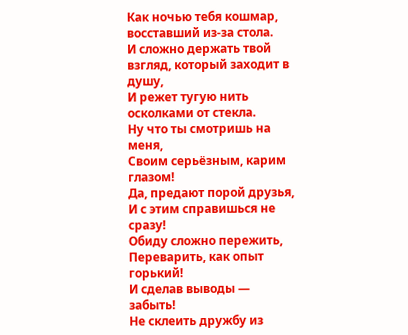Как ночью тебя кошмар, восставший из-за стола.
И сложно держать твой взгляд, который заходит в душу,
И режет тугую нить осколками от стекла.
Ну что ты смотришь на меня,
Своим серьёзным, карим глазом!
Да, предают порой друзья,
И с этим справишься не сразу!
Обиду сложно пережить,
Переварить, как опыт горький!
И сделав выводы — забыть!
Не склеить дружбу из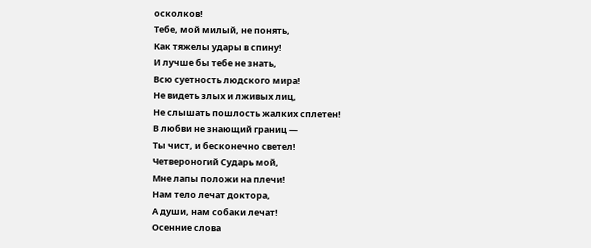осколков!
Тебе, мой милый, не понять,
Как тяжелы удары в спину!
И лучше бы тебе не знать,
Всю суетность людского мира!
Не видеть злых и лживых лиц,
Не слышать пошлость жалких сплетен!
В любви не знающий границ —
Ты чист, и бесконечно светел!
Четвероногий Сударь мой,
Мне лапы положи на плечи!
Нам тело лечат доктора,
А души, нам собаки лечат!
Осенние слова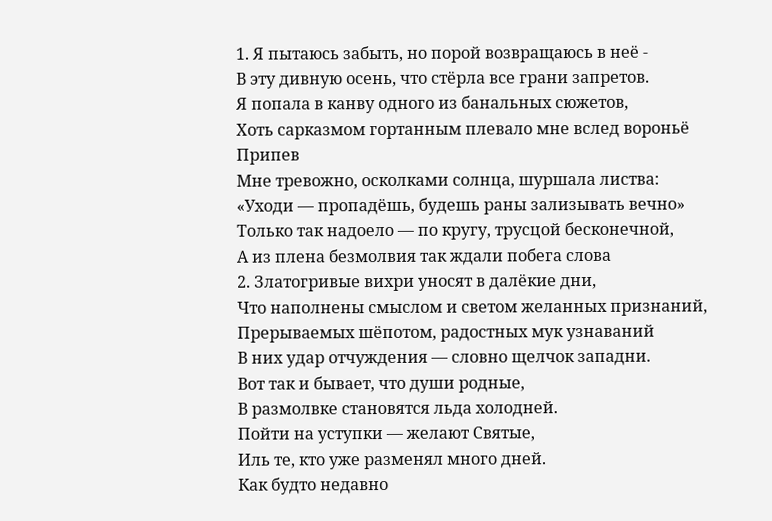1. Я пытаюсь забыть, но порой возвращаюсь в неё -
В эту дивную осень, что стёрла все грани запретов.
Я попала в канву одного из банальных сюжетов,
Хоть сарказмом гортанным плевало мне вслед вороньё
Припев
Мне тревожно, осколками солнца, шуршала листва:
«Уходи — пропадёшь, будешь раны зализывать вечно»
Только так надоело — по кругу, трусцой бесконечной,
А из плена безмолвия так ждали побега слова
2. Златогривые вихри уносят в далёкие дни,
Что наполнены смыслом и светом желанных признаний,
Прерываемых шёпотом, радостных мук узнаваний
В них удар отчуждения — словно щелчок западни.
Вот так и бывает, что души родные,
В размолвке становятся льда холодней.
Пойти на уступки — желают Святые,
Иль те, кто уже разменял много дней.
Как будто недавно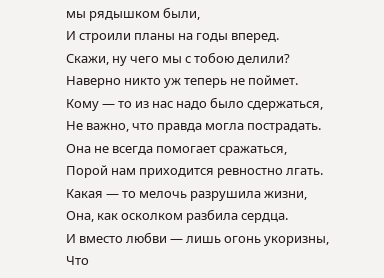мы рядышком были,
И строили планы на годы вперед.
Скажи, ну чего мы с тобою делили?
Наверно никто уж теперь не поймет.
Кому — то из нас надо было сдержаться,
Не важно, что правда могла пострадать.
Она не всегда помогает сражаться,
Порой нам приходится ревностно лгать.
Какая — то мелочь разрушила жизни,
Она, как осколком разбила сердца.
И вместо любви — лишь огонь укоризны,
Что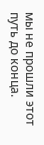мы не прошли этот путь до конца.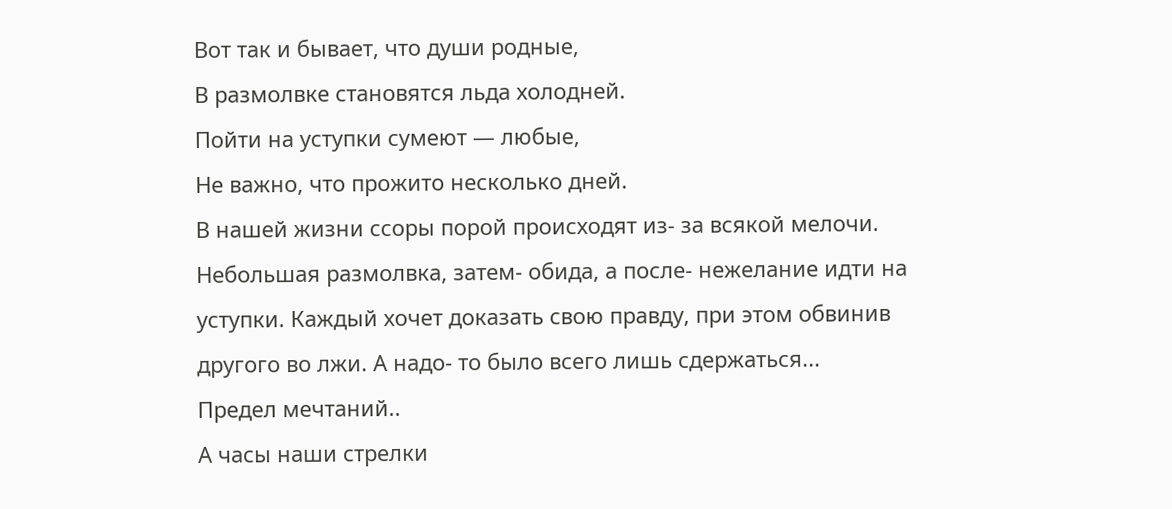Вот так и бывает, что души родные,
В размолвке становятся льда холодней.
Пойти на уступки сумеют — любые,
Не важно, что прожито несколько дней.
В нашей жизни ссоры порой происходят из- за всякой мелочи. Небольшая размолвка, затем- обида, а после- нежелание идти на уступки. Каждый хочет доказать свою правду, при этом обвинив другого во лжи. А надо- то было всего лишь сдержаться...
Предел мечтаний..
А часы наши стрелки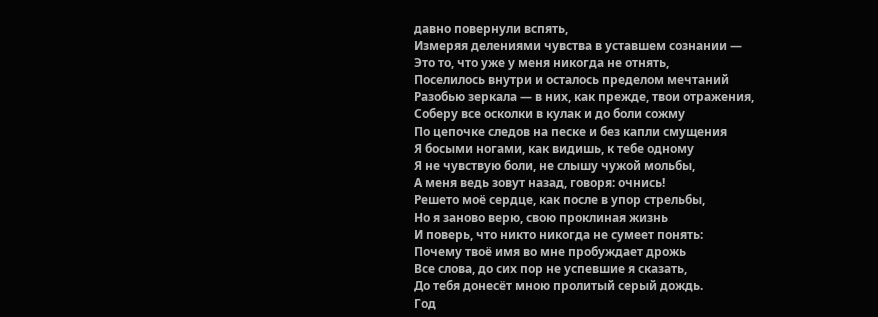давно повернули вспять,
Измеряя делениями чувства в уставшем сознании —
Это то, что уже у меня никогда не отнять,
Поселилось внутри и осталось пределом мечтаний
Разобью зеркала — в них, как прежде, твои отражения,
Соберу все осколки в кулак и до боли сожму
По цепочке следов на песке и без капли смущения
Я босыми ногами, как видишь, к тебе одному
Я не чувствую боли, не слышу чужой мольбы,
А меня ведь зовут назад, говоря: очнись!
Решето моё сердце, как после в упор стрельбы,
Но я заново верю, свою проклиная жизнь
И поверь, что никто никогда не сумеет понять:
Почему твоё имя во мне пробуждает дрожь
Все слова, до сих пор не успевшие я сказать,
До тебя донесёт мною пролитый серый дождь.
Год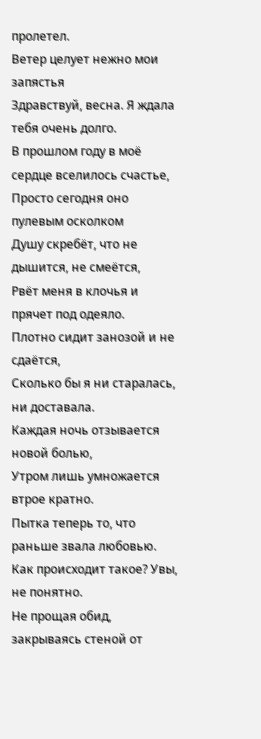пролетел.
Ветер целует нежно мои запястья
Здравствуй, весна. Я ждала тебя очень долго.
В прошлом году в моё сердце вселилось счастье,
Просто сегодня оно пулевым осколком
Душу скребёт, что не дышится, не смеётся,
Рвёт меня в клочья и прячет под одеяло.
Плотно сидит занозой и не сдаётся,
Сколько бы я ни старалась, ни доставала.
Каждая ночь отзывается новой болью,
Утром лишь умножается втрое кратно.
Пытка теперь то, что раньше звала любовью.
Как происходит такое? Увы, не понятно.
Не прощая обид, закрываясь стеной от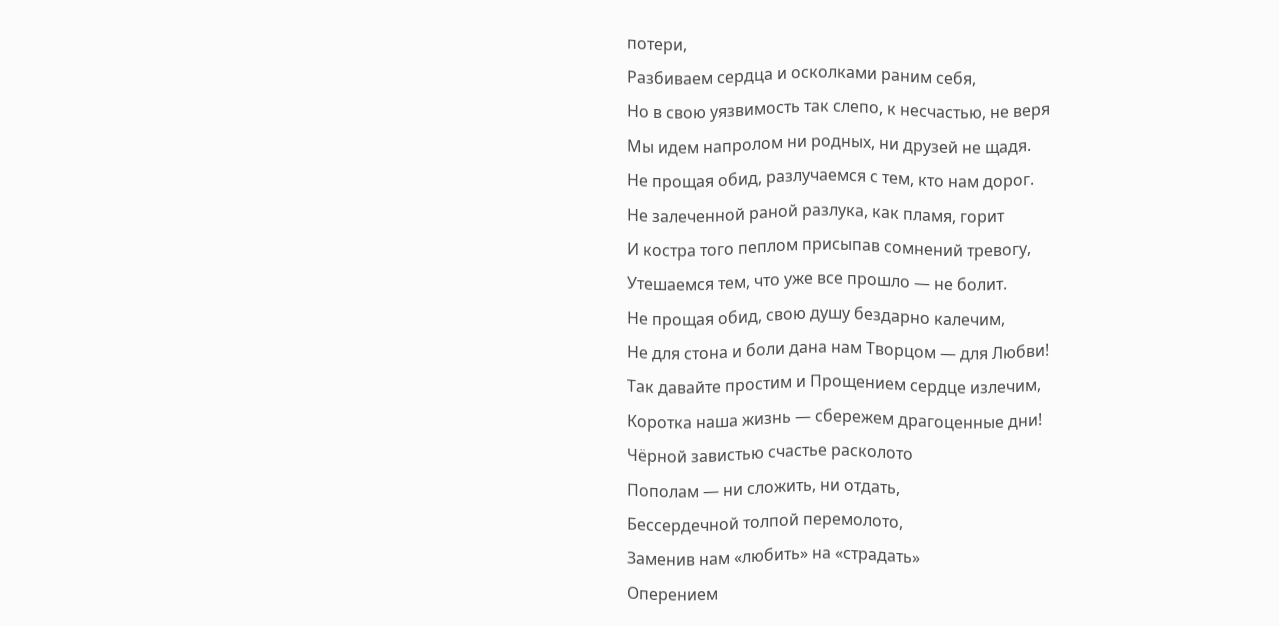потери,
Разбиваем сердца и осколками раним себя,
Но в свою уязвимость так слепо, к несчастью, не веря
Мы идем напролом ни родных, ни друзей не щадя.
Не прощая обид, разлучаемся с тем, кто нам дорог.
Не залеченной раной разлука, как пламя, горит
И костра того пеплом присыпав сомнений тревогу,
Утешаемся тем, что уже все прошло — не болит.
Не прощая обид, свою душу бездарно калечим,
Не для стона и боли дана нам Творцом — для Любви!
Так давайте простим и Прощением сердце излечим,
Коротка наша жизнь — сбережем драгоценные дни!
Чёрной завистью счастье расколото
Пополам — ни сложить, ни отдать,
Бессердечной толпой перемолото,
Заменив нам «любить» на «страдать»
Оперением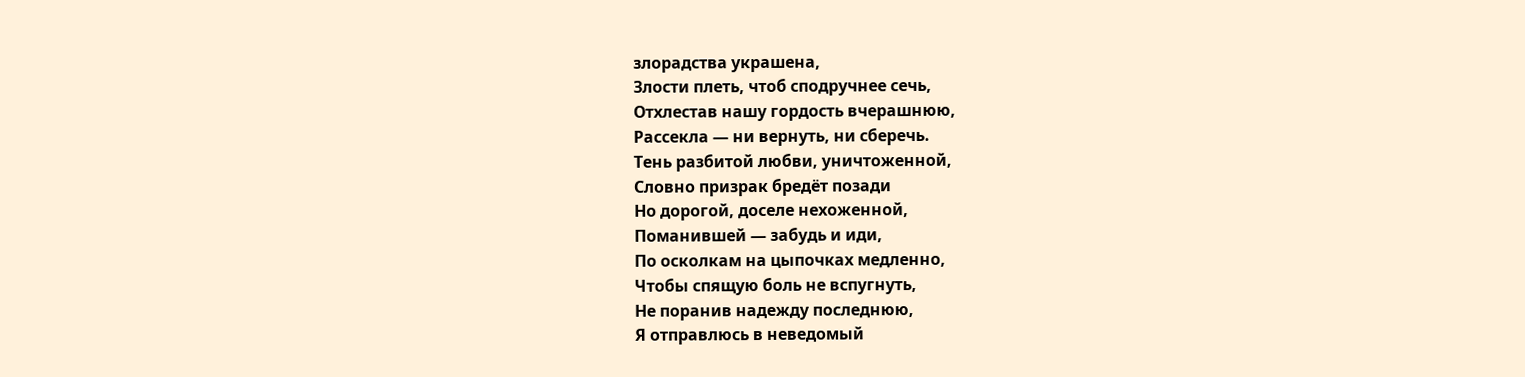злорадства украшена,
Злости плеть, чтоб сподручнее сечь,
Отхлестав нашу гордость вчерашнюю,
Рассекла — ни вернуть, ни сберечь.
Тень разбитой любви, уничтоженной,
Словно призрак бредёт позади
Но дорогой, доселе нехоженной,
Поманившей — забудь и иди,
По осколкам на цыпочках медленно,
Чтобы спящую боль не вспугнуть,
Не поранив надежду последнюю,
Я отправлюсь в неведомый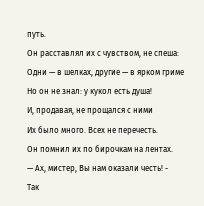путь.
Он расставлял их с чувством, не спеша:
Одни — в шелках, другие — в ярком гриме
Но он не знал: у кукол есть душа!
И, продавая, не прощался с ними
Их было много. Всех не перечесть.
Он помнил их по бирочкам на лентах.
— Ах, мистер, Вы нам оказали честь! -
Так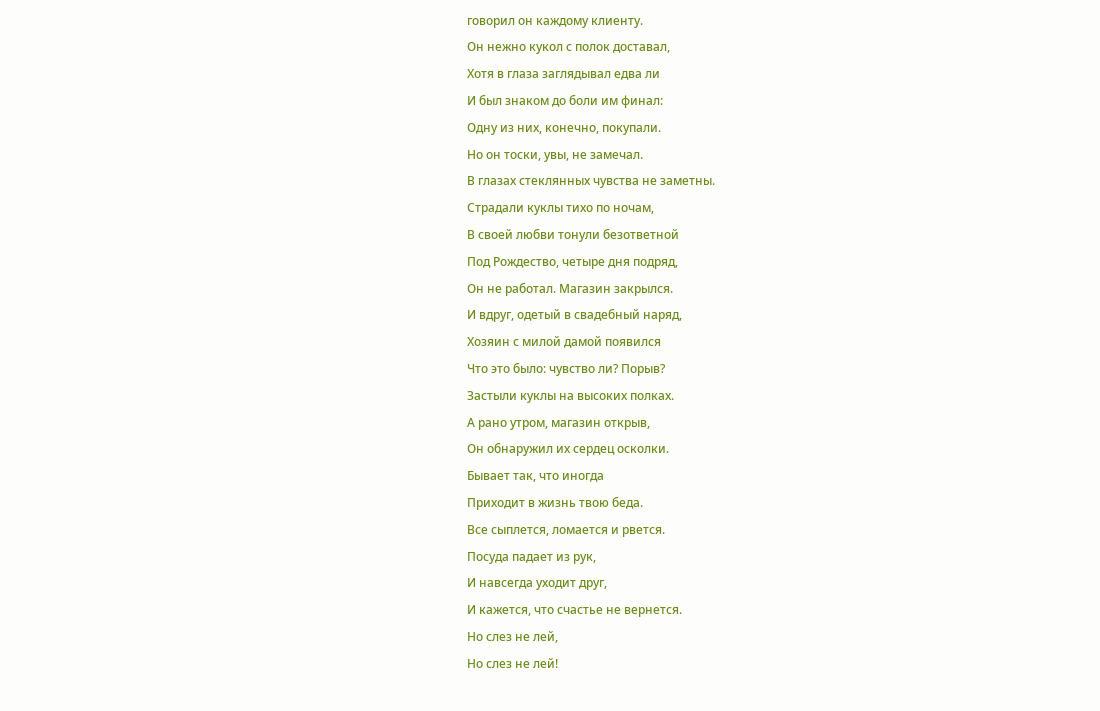говорил он каждому клиенту.
Он нежно кукол с полок доставал,
Хотя в глаза заглядывал едва ли
И был знаком до боли им финал:
Одну из них, конечно, покупали.
Но он тоски, увы, не замечал.
В глазах стеклянных чувства не заметны.
Страдали куклы тихо по ночам,
В своей любви тонули безответной
Под Рождество, четыре дня подряд,
Он не работал. Магазин закрылся.
И вдруг, одетый в свадебный наряд,
Хозяин с милой дамой появился
Что это было: чувство ли? Порыв?
Застыли куклы на высоких полках.
А рано утром, магазин открыв,
Он обнаружил их сердец осколки.
Бывает так, что иногда
Приходит в жизнь твою беда.
Все сыплется, ломается и рвется.
Посуда падает из рук,
И навсегда уходит друг,
И кажется, что счастье не вернется.
Но слез не лей,
Но слез не лей!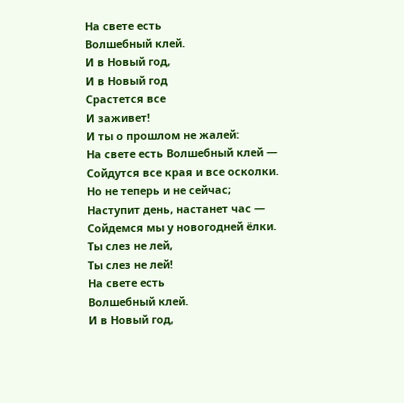На свете есть
Волшебный клей.
И в Новый год,
И в Новый год
Срастется все
И заживет!
И ты о прошлом не жалей:
На свете есть Волшебный клей —
Сойдутся все края и все осколки.
Но не теперь и не сейчас;
Наступит день, настанет час —
Сойдемся мы у новогодней ёлки.
Ты слез не лей,
Ты слез не лей!
На свете есть
Волшебный клей.
И в Новый год,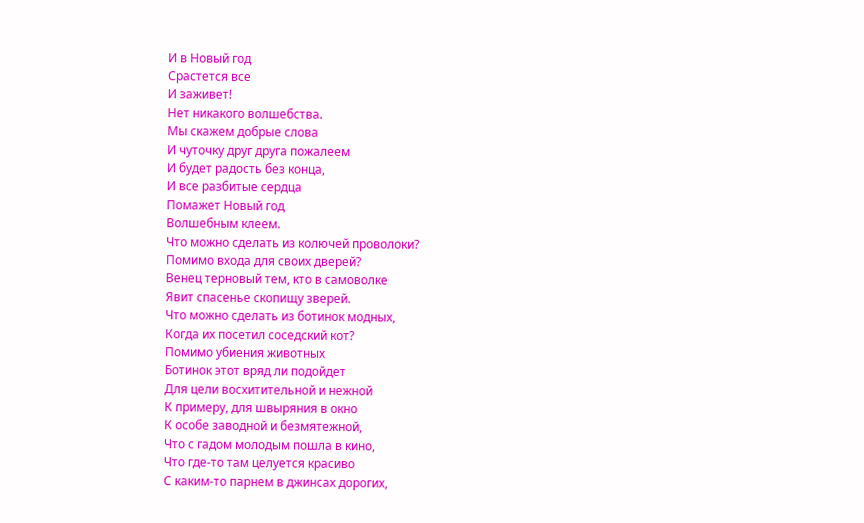И в Новый год
Срастется все
И заживет!
Нет никакого волшебства.
Мы скажем добрые слова
И чуточку друг друга пожалеем
И будет радость без конца,
И все разбитые сердца
Помажет Новый год
Волшебным клеем.
Что можно сделать из колючей проволоки?
Помимо входа для своих дверей?
Венец терновый тем, кто в самоволке
Явит спасенье скопищу зверей.
Что можно сделать из ботинок модных,
Когда их посетил соседский кот?
Помимо убиения животных
Ботинок этот вряд ли подойдет
Для цели восхитительной и нежной
К примеру, для швыряния в окно
К особе заводной и безмятежной,
Что с гадом молодым пошла в кино,
Что где-то там целуется красиво
С каким-то парнем в джинсах дорогих,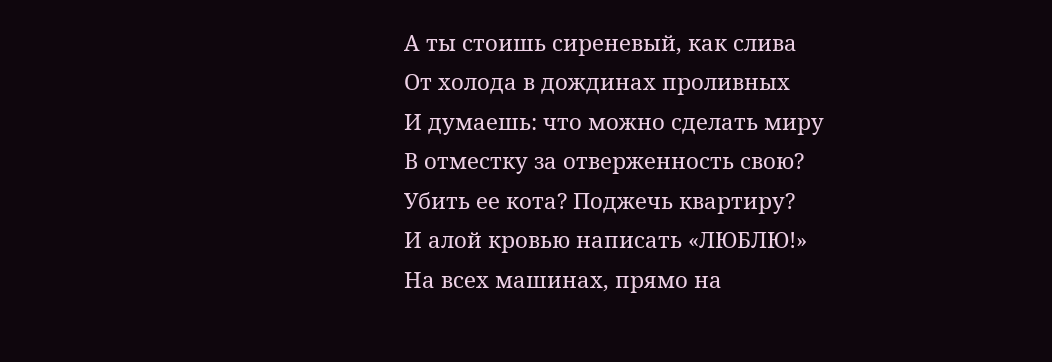А ты стоишь сиреневый, как слива
От холода в дождинах проливных
И думаешь: что можно сделать миру
В отместку за отверженность свою?
Убить ее кота? Поджечь квартиру?
И алой кровью написать «ЛЮБЛЮ!»
На всех машинах, прямо на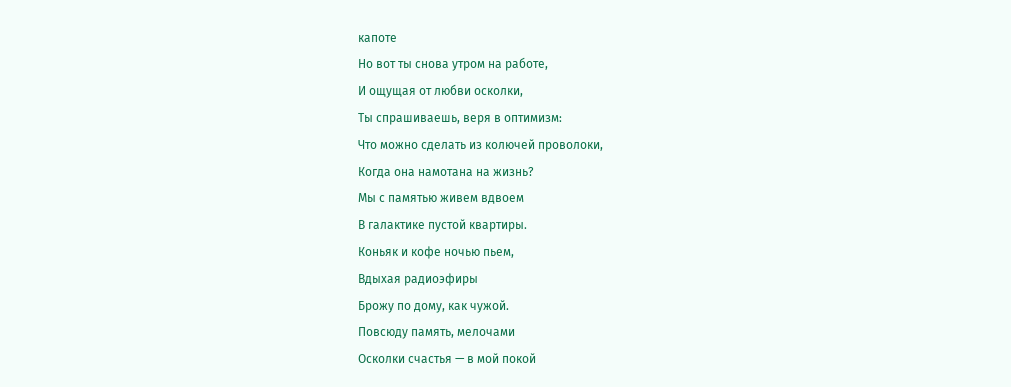капоте
Но вот ты снова утром на работе,
И ощущая от любви осколки,
Ты спрашиваешь, веря в оптимизм:
Что можно сделать из колючей проволоки,
Когда она намотана на жизнь?
Мы с памятью живем вдвоем
В галактике пустой квартиры.
Коньяк и кофе ночью пьем,
Вдыхая радиоэфиры
Брожу по дому, как чужой.
Повсюду память, мелочами
Осколки счастья — в мой покой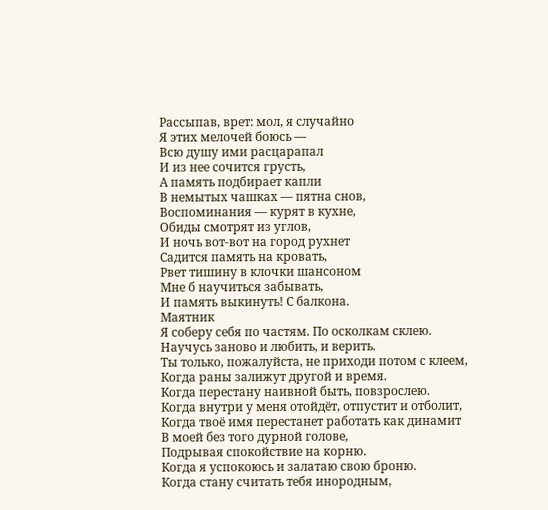Рассыпав, врет: мол, я случайно
Я этих мелочей боюсь —
Всю душу ими расцарапал
И из нее сочится грусть,
А память подбирает капли
В немытых чашках — пятна снов,
Воспоминания — курят в кухне,
Обиды смотрят из углов,
И ночь вот-вот на город рухнет
Садится память на кровать,
Рвет тишину в клочки шансоном
Мне б научиться забывать,
И память выкинуть! С балкона.
Маятник
Я соберу себя по частям. По осколкам склею.
Научусь заново и любить, и верить.
Ты только, пожалуйста, не приходи потом с клеем,
Когда раны залижут другой и время.
Когда перестану наивной быть, повзрослею.
Когда внутри у меня отойдёт, отпустит и отболит,
Когда твоё имя перестанет работать как динамит
В моей без того дурной голове,
Подрывая спокойствие на корню.
Когда я успокоюсь и залатаю свою броню.
Когда стану считать тебя инородным,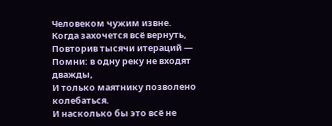Человеком чужим извне.
Когда захочется всё вернуть,
Повторив тысячи итераций —
Помни: в одну реку не входят дважды,
И только маятнику позволено колебаться.
И насколько бы это всё не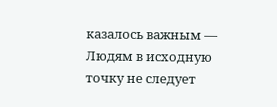казалось важным —
Людям в исходную точку не следует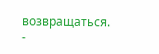возвращаться.
-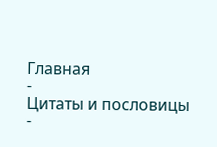Главная
-
Цитаты и пословицы
-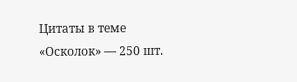Цитаты в теме «Осколок» — 250 шт.